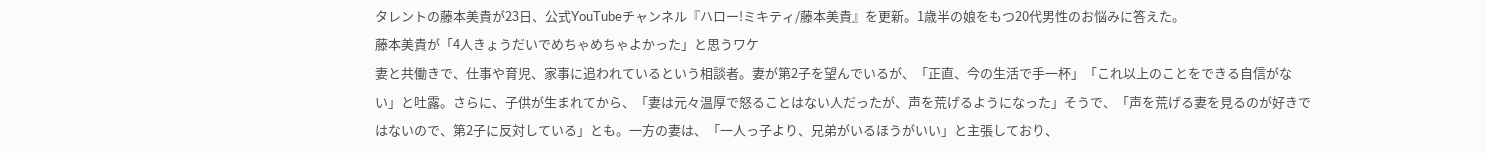タレントの藤本美貴が23日、公式YouTubeチャンネル『ハロー!ミキティ/藤本美貴』を更新。1歳半の娘をもつ20代男性のお悩みに答えた。
藤本美貴が「4人きょうだいでめちゃめちゃよかった」と思うワケ
妻と共働きで、仕事や育児、家事に追われているという相談者。妻が第2子を望んでいるが、「正直、今の生活で手一杯」「これ以上のことをできる自信がない」と吐露。さらに、子供が生まれてから、「妻は元々温厚で怒ることはない人だったが、声を荒げるようになった」そうで、「声を荒げる妻を見るのが好きではないので、第2子に反対している」とも。一方の妻は、「一人っ子より、兄弟がいるほうがいい」と主張しており、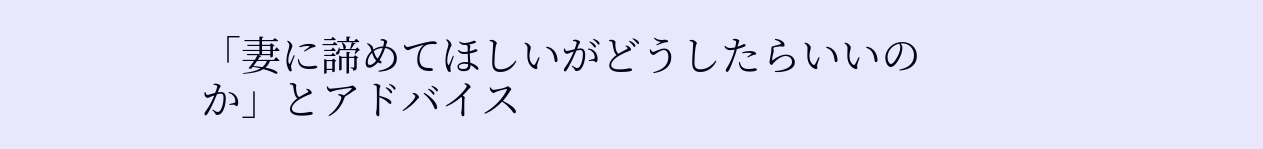「妻に諦めてほしいがどうしたらいいのか」とアドバイス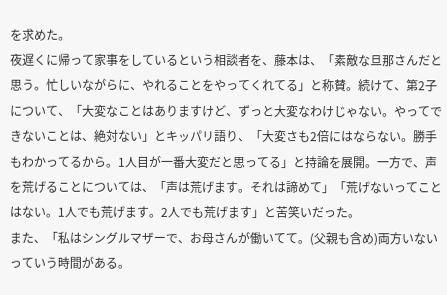を求めた。
夜遅くに帰って家事をしているという相談者を、藤本は、「素敵な旦那さんだと思う。忙しいながらに、やれることをやってくれてる」と称賛。続けて、第2子について、「大変なことはありますけど、ずっと大変なわけじゃない。やってできないことは、絶対ない」とキッパリ語り、「大変さも2倍にはならない。勝手もわかってるから。1人目が一番大変だと思ってる」と持論を展開。一方で、声を荒げることについては、「声は荒げます。それは諦めて」「荒げないってことはない。1人でも荒げます。2人でも荒げます」と苦笑いだった。
また、「私はシングルマザーで、お母さんが働いてて。(父親も含め)両方いないっていう時間がある。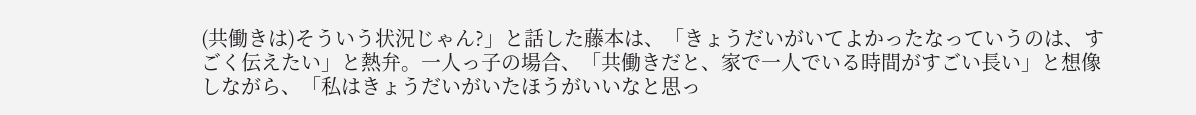(共働きは)そういう状況じゃん?」と話した藤本は、「きょうだいがいてよかったなっていうのは、すごく伝えたい」と熱弁。一人っ子の場合、「共働きだと、家で一人でいる時間がすごい長い」と想像しながら、「私はきょうだいがいたほうがいいなと思っ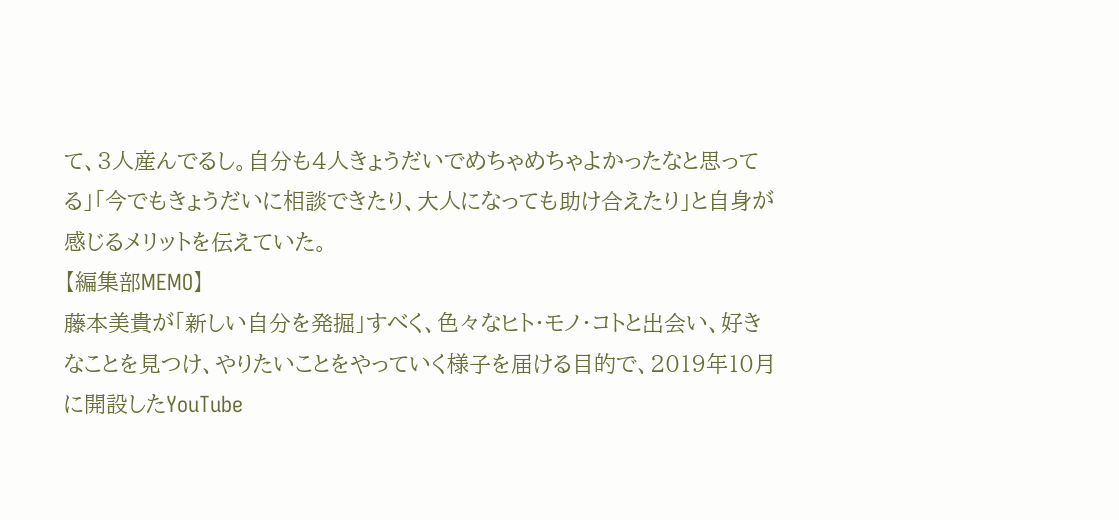て、3人産んでるし。自分も4人きょうだいでめちゃめちゃよかったなと思ってる」「今でもきょうだいに相談できたり、大人になっても助け合えたり」と自身が感じるメリットを伝えていた。
【編集部MEMO】
藤本美貴が「新しい自分を発掘」すべく、色々なヒト・モノ・コトと出会い、好きなことを見つけ、やりたいことをやっていく様子を届ける目的で、2019年10月に開設したYouTube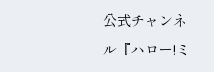公式チャンネル『ハロー!ミ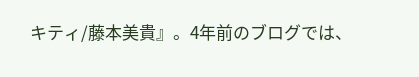キティ/藤本美貴』。4年前のブログでは、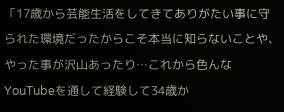「17歳から芸能生活をしてきてありがたい事に守られた環境だったからこそ本当に知らないことや、やった事が沢山あったり…これから色んなYouTubeを通して経験して34歳か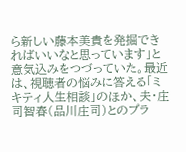ら新しい藤本美貴を発掘できればいいなと思っています」と意気込みをつづっていた。最近は、視聴者の悩みに答える「ミキティ人生相談」のほか、夫・庄司智春(品川庄司)とのプラ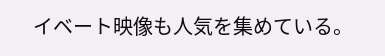イベート映像も人気を集めている。